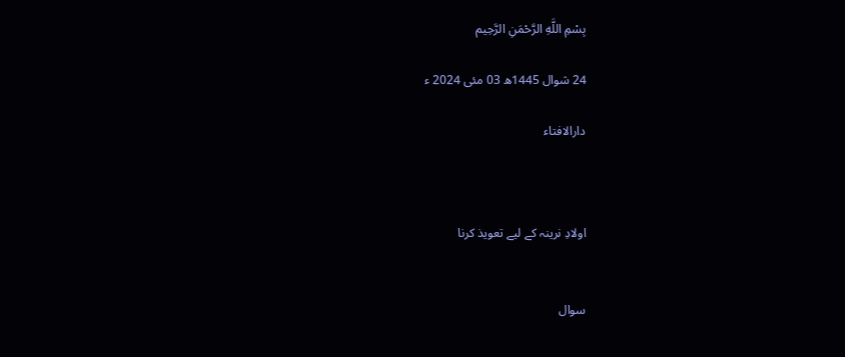بِسْمِ اللَّهِ الرَّحْمَنِ الرَّحِيم

24 شوال 1445ھ 03 مئی 2024 ء

دارالافتاء



اولادِ نرینہ کے لیے تعویذ کرنا


سوال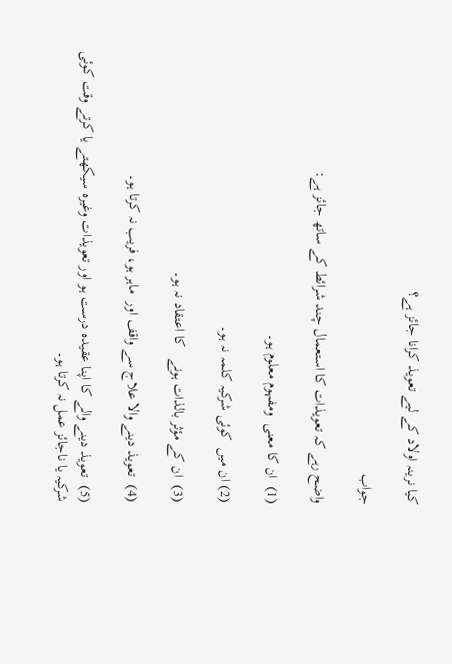کیا نرینہ اولاد کے لیے تعویذ کرانا جائز ہے؟

جواب

واضح رہے کہ تعویذات کا استعمال چند شرائط کے ساتھ جائز ہے:

(1)  ان کا معنی  ومفہوم معلوم ہو۔

(2) ان میں  کوئی شرکیہ کلمہ نہ ہو۔

(3)  ان کے مؤثر بالذات ہونے   کا اعتقاد نہ ہو۔

(4)  تعویذ دینے والا علاج سے واقف اور  ماہر ہو، فریب نہ کرتا ہو۔

(5)  تعویذ دینے والے کا اپنا عقیدہ درست ہو اور تعویذات وغیرہ سیکھتے یا کرتے وقت کوئی شرکیہ یا ناجائز عمل نہ کرتا ہو۔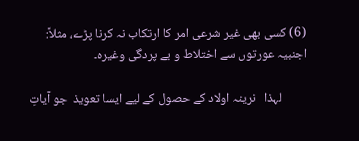(6) کسی بھی غیر شرعی امر کا ارتکاب نہ کرنا پڑے، مثلاً: اجنبیہ عورتوں سے اختلاط و بے پردگی وغیرہ۔

         لہذا   نرینہ اولاد کے حصول کے لیے ایسا تعویذ  جو آیاتِ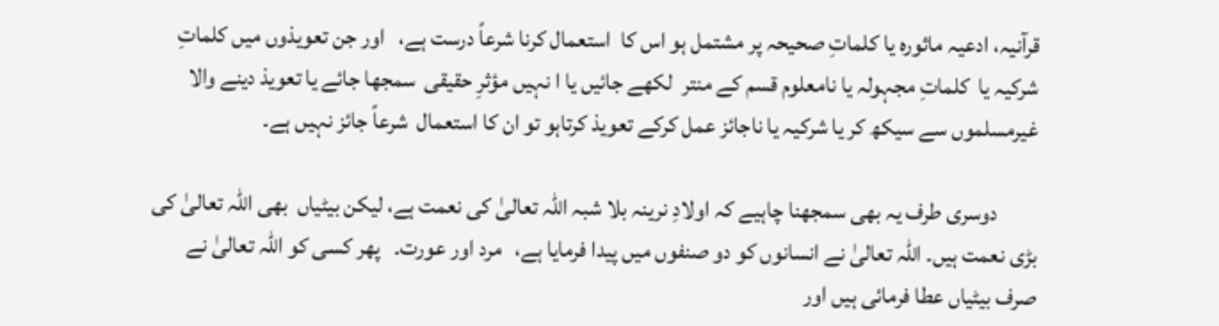قرآنیہ، ادعیہ ماثورہ یا کلماتِ صحیحہ پر مشتمل ہو اس کا  استعمال کرنا شرعاً درست ہے،   اور جن تعویذوں میں کلماتِ  شرکیہ یا  کلماتِ مجہولہ یا نامعلوم قسم کے منتر  لکھے جائیں یا ا نہیں مؤثرِ حقیقی  سمجھا جائے یا تعویذ دینے والا غیرمسلموں سے سیکھ کر یا شرکیہ یا ناجائز عمل کرکے تعویذ کرتاہو تو ان کا استعمال  شرعاً جائز نہیں ہے۔

         دوسری طرف یہ بھی سمجھنا چاہیے کہ اولادِ نرینہ بلا شبہ اللہ تعالیٰ کی نعمت ہے، لیکن بیٹیاں  بھی اللہ تعالیٰ کی بڑی نعمت ہیں۔ اللہ تعالیٰ نے انسانوں کو دو صنفوں میں پیدا فرمایا ہے،   مرد اور عورت۔   پھر کسی کو اللہ تعالیٰ نے صرف بیٹیاں عطا فرمائی ہیں اور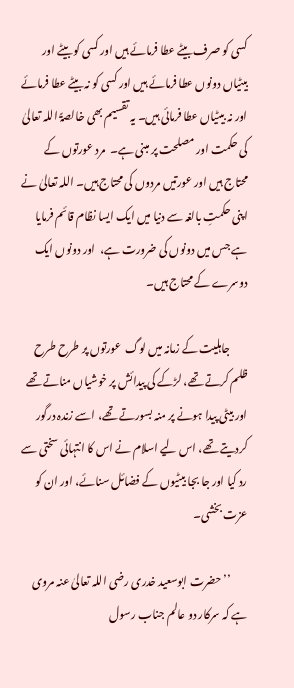کسی کو صرف بیٹے عطا فرمائے ہیں اور کسی کو بیٹے اور بیٹیاں دونوں عطا فرمائے ہیں اور کسی کو نہ بیٹے عطا فرمائے اور نہ بیٹیاں عطا فرمائی ہیں۔ یہ تقسیم بھی خالصۃً اللہ تعالیٰ کی حکمت اور مصلحت پر مبنی ہے۔  مرد عورتوں کے محتاج ہیں اور عورتیں مردوں کی محتاج ہیں۔ اللہ تعالیٰ نے اپنی حکمتِ بالغہ سے دنیا میں ایک ایسا نظام قائم فرمایا ہے جس میں دونوں کی ضرورت ہے،  اور دونوں ایک دوسرے کے محتاج ہیں۔

        جاہلیت کے زمانہ میں لوگ  عورتوں پر طرح طرح ظلم کرتے تھے، لڑکے کی پیدائش پر خوشیاں مناتے تھے اور بیٹی پیدا ہونے پر منہ بسورتے تھے، اسے زندہ درگور کردیتے تھے، اس لیے اسلام نے اس کا انتہائی سختی سے رد کیا اور جا بجا بیٹیوں کے فضائل سنائے، اور ان کو عزت بخشی۔

        ’’حضرت ابوسعید خدری رضی اللہ تعالیٰ عنہ مروی ہے کہ سرکار دو عالم جناب رسول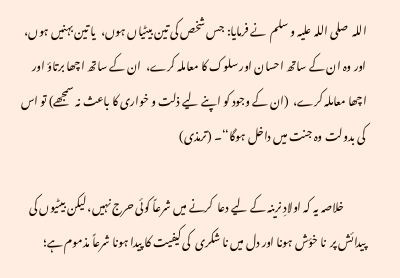اللہ  صلی اللہ علیہ و سلم  نے فرمایا: جس شخص کی تین بیٹیاں ہوں،  یا تین بہنیں ہوں،  اور وہ ان کے ساتھ احسان اور سلوک کا معاملہ کرے،  ان کے ساتھ اچھا برتاؤ اور اچھا معاملہ کرے،  (ان کے وجود کو اپنے لیے ذلت و خواری کا باعث نہ سمجھے) تو اس کی بدولت وہ جنت میں داخل ہوگا‘‘۔ (ترمذی)

          خلاصہ یہ کہ اولادِ نرینہ کے لیے دعا  کرنے میں شرعاً کوئی حرج نہیں، لیکن بیٹیوں کی پیدائش پر  نا خؤش ہونا اور دل میں نا شکری  کی کیفیت کا پیدا ہونا شرعاً مذموم ہے؛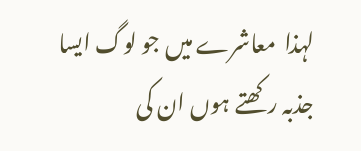لہذا  معاشرے میں جو لوگ ایسا جذبہ رکھتے ہوں ان کی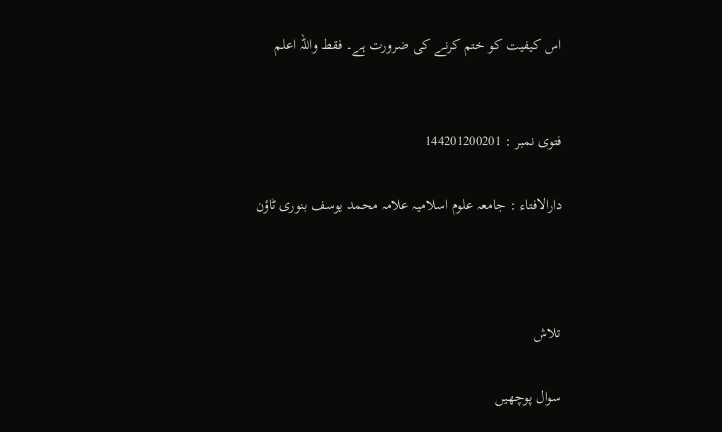اس کیفیت کو ختم کرنے کی ضرورت ہے۔ فقط واللہ اعلم


فتوی نمبر : 144201200201

دارالافتاء : جامعہ علوم اسلامیہ علامہ محمد یوسف بنوری ٹاؤن



تلاش

سوال پوچھیں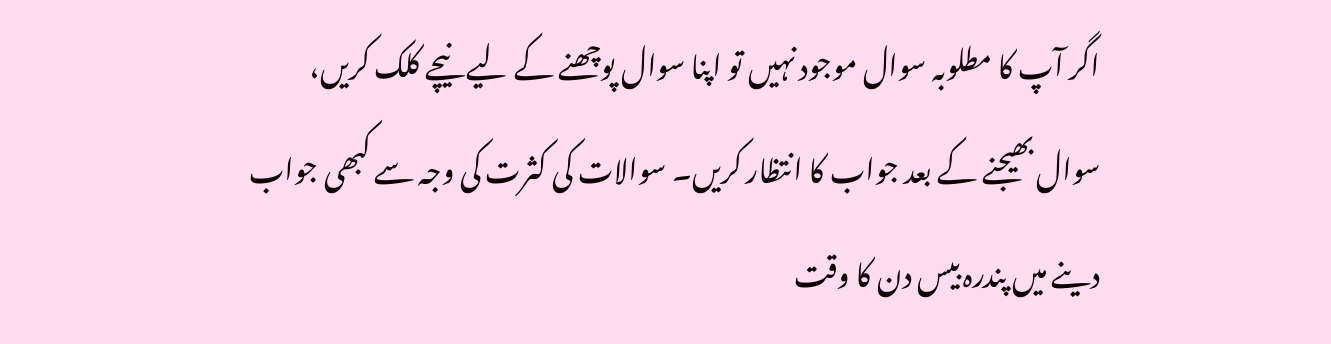اگر آپ کا مطلوبہ سوال موجود نہیں تو اپنا سوال پوچھنے کے لیے نیچے کلک کریں، سوال بھیجنے کے بعد جواب کا انتظار کریں۔ سوالات کی کثرت کی وجہ سے کبھی جواب دینے میں پندرہ بیس دن کا وقت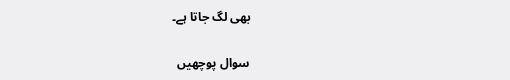بھی لگ جاتا ہے۔

سوال پوچھیں